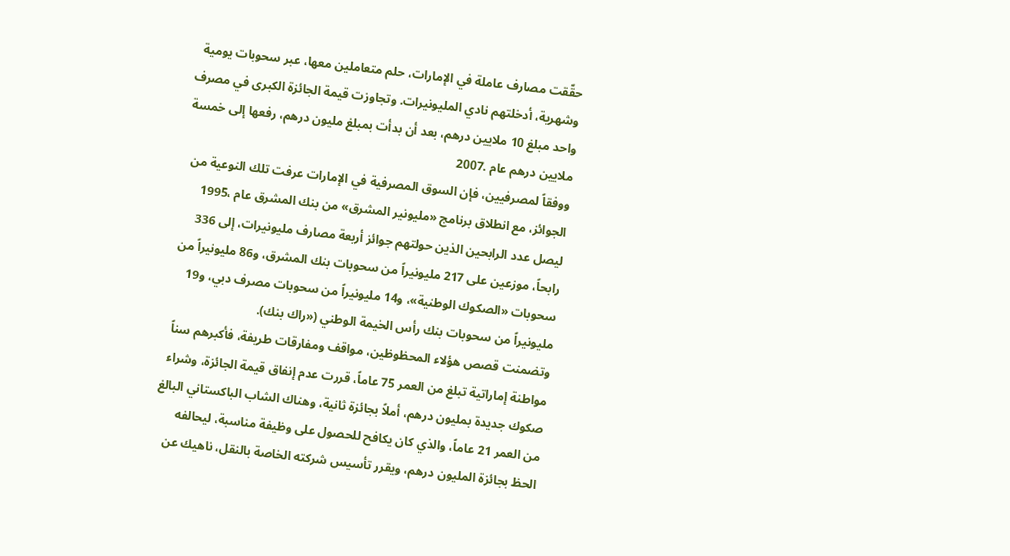حقّقت مصارف عاملة في الإمارات، حلم متعاملين معها، عبر سحوبات يومية وشهرية، أدخلتهم نادي المليونيرات. وتجاوزت قيمة الجائزة الكبرى في مصرف واحد مبلغ 10 ملايين درهم، بعد أن بدأت بمبلغ مليون درهم، رفعها إلى خمسة ملايين درهم عام .2007
ووفقاً لمصرفيين، فإن السوق المصرفية في الإمارات عرفت تلك النوعية من الجوائز، مع انطلاق برنامج «مليونير المشرق» من بنك المشرق عام ،1995 ليصل عدد الرابحين الذين حولتهم جوائز أربعة مصارف مليونيرات، إلى 336 رابحاً، موزعين على 217 مليونيراً من سحوبات بنك المشرق، و86 مليونيراً من سحوبات «الصكوك الوطنية»، و14 مليونيراً من سحوبات مصرف دبي، و19 مليونيراً من سحوبات بنك رأس الخيمة الوطني («راك بنك).
وتضمنت قصص هؤلاء المحظوظين، مواقف ومفارقات طريفة، فأكبرهم سناً مواطنة إماراتية تبلغ من العمر 75 عاماً، قررت عدم إنفاق قيمة الجائزة، وشراء صكوك جديدة بمليون درهم، أملاً بجائزة ثانية، وهناك الشاب الباكستاني البالغ من العمر 21 عاماً، والذي كان يكافح للحصول على وظيفة مناسبة، ليحالفه الحظ بجائزة المليون درهم، ويقرر تأسيس شركته الخاصة بالنقل، ناهيك عن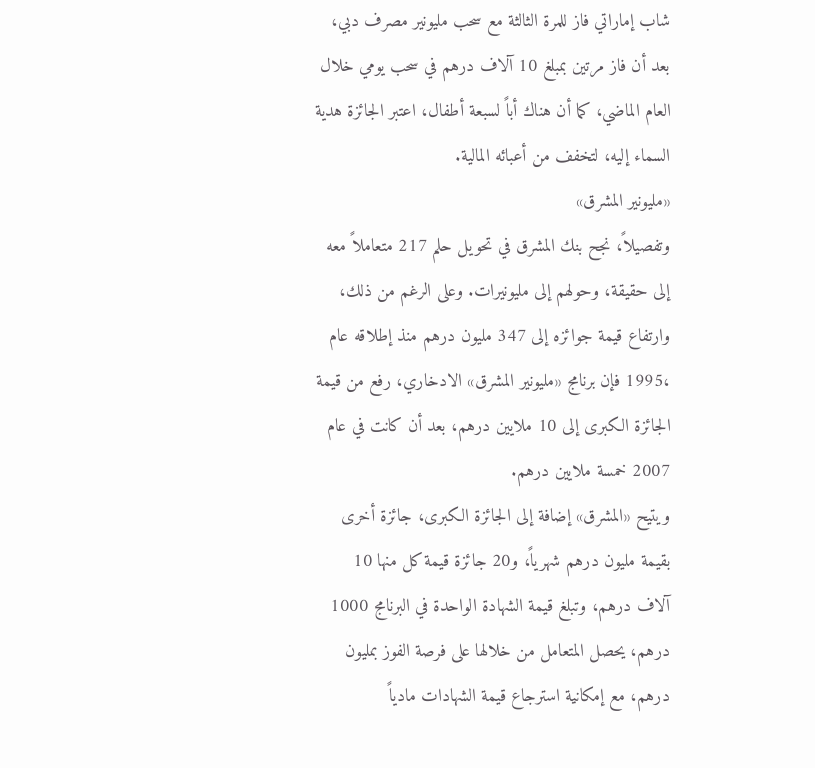شاب إماراتي فاز للمرة الثالثة مع سحب مليونير مصرف دبي، بعد أن فاز مرتين بمبلغ 10 آلاف درهم في سحب يومي خلال العام الماضي، كما أن هناك أباً لسبعة أطفال، اعتبر الجائزة هدية السماء إليه، لتخفف من أعبائه المالية.
«مليونير المشرق»
وتفصيلاً، نجح بنك المشرق في تحويل حلم 217 متعاملاً معه إلى حقيقة، وحولهم إلى مليونيرات. وعلى الرغم من ذلك، وارتفاع قيمة جوائزه إلى 347 مليون درهم منذ إطلاقه عام ،1995 فإن برنامج «مليونير المشرق» الادخاري، رفع من قيمة الجائزة الكبرى إلى 10 ملايين درهم، بعد أن كانت في عام 2007 خمسة ملايين درهم.
ويتيح «المشرق» إضافة إلى الجائزة الكبرى، جائزة أخرى بقيمة مليون درهم شهرياً، و20 جائزة قيمة كل منها 10 آلاف درهم، وتبلغ قيمة الشهادة الواحدة في البرنامج 1000 درهم، يحصل المتعامل من خلالها على فرصة الفوز بمليون درهم، مع إمكانية استرجاع قيمة الشهادات مادياً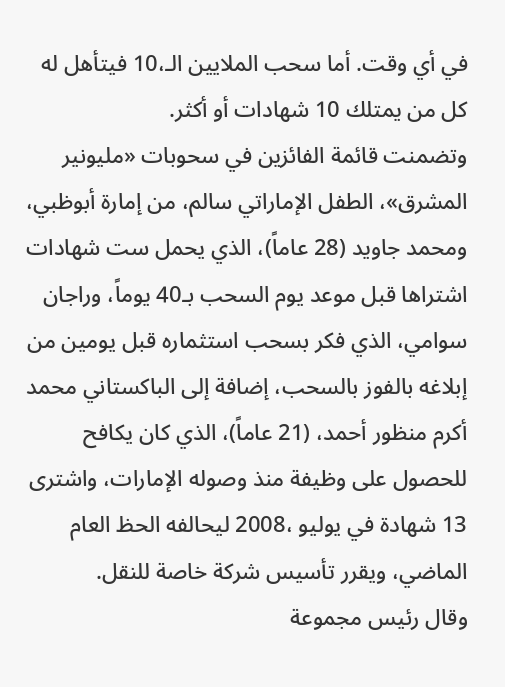في أي وقت. أما سحب الملايين الـ،10 فيتأهل له كل من يمتلك 10 شهادات أو أكثر.
وتضمنت قائمة الفائزين في سحوبات «مليونير المشرق»، الطفل الإماراتي سالم، من إمارة أبوظبي، ومحمد جاويد (28 عاماً)، الذي يحمل ست شهادات اشتراها قبل موعد يوم السحب بـ40 يوماً، وراجان سوامي، الذي فكر بسحب استثماره قبل يومين من إبلاغه بالفوز بالسحب، إضافة إلى الباكستاني محمد أكرم منظور أحمد، (21 عاماً)، الذي كان يكافح للحصول على وظيفة منذ وصوله الإمارات، واشترى 13 شهادة في يوليو ،2008 ليحالفه الحظ العام الماضي، ويقرر تأسيس شركة خاصة للنقل.
وقال رئيس مجموعة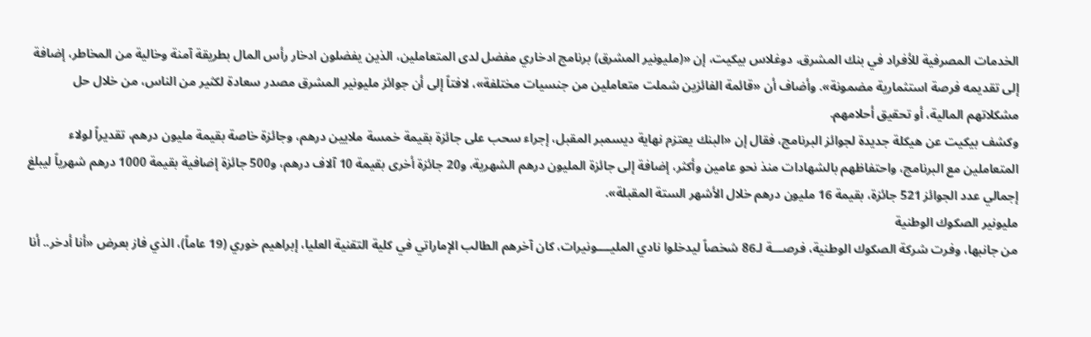الخدمات المصرفية للأفراد في بنك المشرق، دوغلاس بيكيت، إن «(مليونير المشرق) برنامج ادخاري مفضل لدى المتعاملين، الذين يفضلون ادخار رأس المال بطريقة آمنة وخالية من المخاطر، إضافة إلى تقديمه فرصة استثمارية مضمونة». وأضاف أن «قائمة الفائزين شملت متعاملين من جنسيات مختلفة»، لافتاً إلى أن جوائز مليونير المشرق مصدر سعادة لكثير من الناس، من خلال حل مشكلاتهم المالية، أو تحقيق أحلامهم.
وكشف بيكيت عن هيكلة جديدة لجوائز البرنامج، فقال إن «البنك يعتزم نهاية ديسمبر المقبل، إجراء سحب على جائزة بقيمة خمسة ملايين درهم، وجائزة خاصة بقيمة مليون درهم، تقديراً لولاء المتعاملين مع البرنامج، واحتفاظهم بالشهادات منذ نحو عامين وأكثر، إضافة إلى جائزة المليون درهم الشهرية، و20 جائزة أخرى بقيمة 10 آلاف درهم، و500 جائزة إضافية بقيمة 1000 درهم شهرياً ليبلغ إجمالي عدد الجوائز 521 جائزة، بقيمة 16 مليون درهم خلال الأشهر الستة المقبلة».
مليونير الصكوك الوطنية
من جانبها، وفرت شركة الصكوك الوطنية، فرصـــة لـ86 شخصاً ليدخلوا نادي المليــــونيرات، كان آخرهم الطالب الإماراتي في كلية التقنية العليا، إبراهيم خوري (19 عاماً)، الذي فاز بعرض «أنا أدخر.. أنا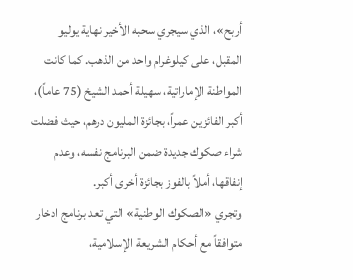أربح»، الذي سيجري سحبه الأخير نهاية يوليو المقبل، على كيلوغرام واحد من الذهب. كما كانت المواطنة الإماراتية، سهيلة أحمد الشيخ (75 عاماً)، أكبر الفائزين عمراً، بجائزة المليون درهم، حيث فضلت شراء صكوك جديدة ضمن البرنامج نفسه، وعدم إنفاقها، أملاً بالفوز بجائزة أخرى أكبر.
وتجري «الصكوك الوطنية» التي تعد برنامج ادخار متوافقاً مع أحكام الشريعة الإسلامية،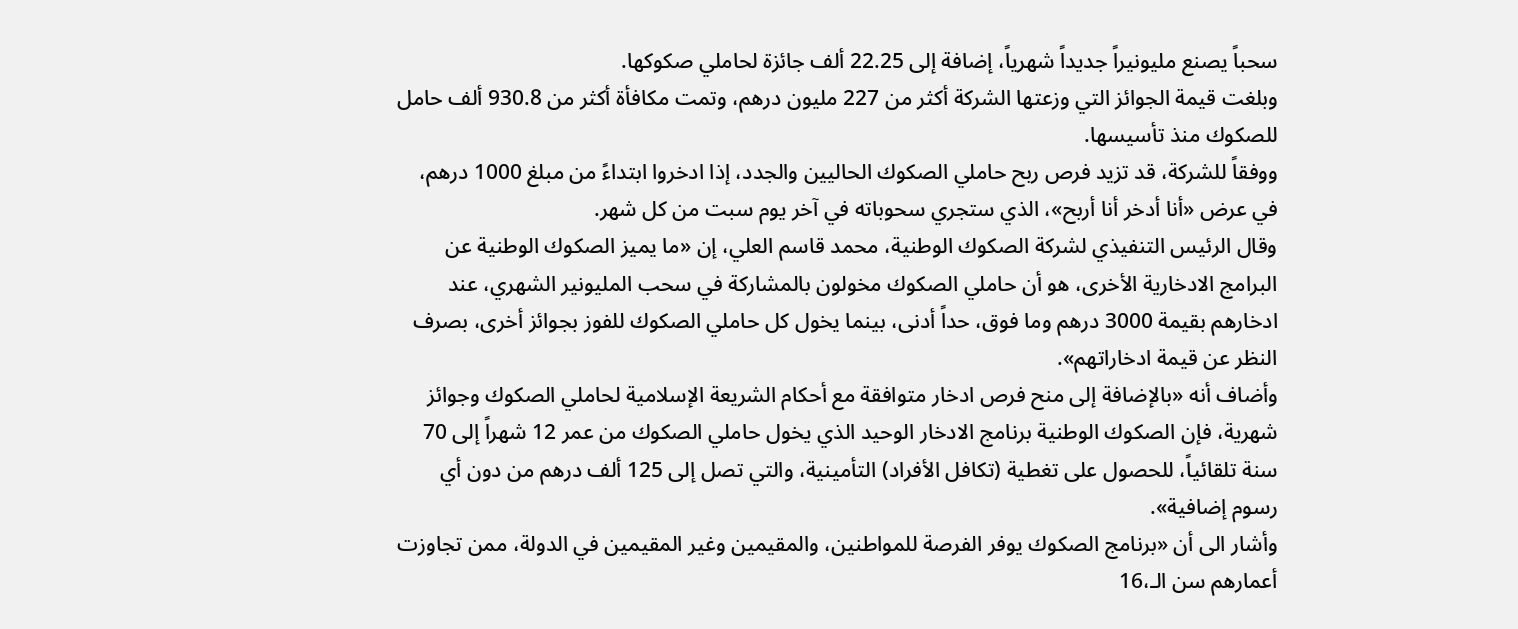سحباً يصنع مليونيراً جديداً شهرياً، إضافة إلى 22.25 ألف جائزة لحاملي صكوكها.
وبلغت قيمة الجوائز التي وزعتها الشركة أكثر من 227 مليون درهم، وتمت مكافأة أكثر من 930.8 ألف حامل للصكوك منذ تأسيسها.
ووفقاً للشركة، قد تزيد فرص ربح حاملي الصكوك الحاليين والجدد، إذا ادخروا ابتداءً من مبلغ 1000 درهم، في عرض «أنا أدخر أنا أربح»، الذي ستجري سحوباته في آخر يوم سبت من كل شهر.
وقال الرئيس التنفيذي لشركة الصكوك الوطنية، محمد قاسم العلي، إن «ما يميز الصكوك الوطنية عن البرامج الادخارية الأخرى، هو أن حاملي الصكوك مخولون بالمشاركة في سحب المليونير الشهري، عند ادخارهم بقيمة 3000 درهم وما فوق، حداً أدنى، بينما يخول كل حاملي الصكوك للفوز بجوائز أخرى، بصرف النظر عن قيمة ادخاراتهم».
وأضاف أنه «بالإضافة إلى منح فرص ادخار متوافقة مع أحكام الشريعة الإسلامية لحاملي الصكوك وجوائز شهرية، فإن الصكوك الوطنية برنامج الادخار الوحيد الذي يخول حاملي الصكوك من عمر 12 شهراً إلى 70 سنة تلقائياً، للحصول على تغطية (تكافل الأفراد) التأمينية، والتي تصل إلى 125 ألف درهم من دون أي رسوم إضافية».
وأشار الى أن «برنامج الصكوك يوفر الفرصة للمواطنين، والمقيمين وغير المقيمين في الدولة، ممن تجاوزت أعمارهم سن الـ،16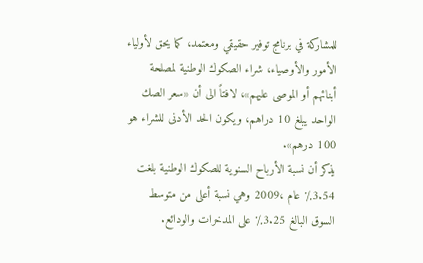للمشاركة في برنامج توفير حقيقي ومعتمد، كما يحق لأولياء الأمور والأوصياء، شراء الصكوك الوطنية لمصلحة أبنائهم أو الموصى عليهم»، لافتاً الى أن «سعر الصك الواحد يبلغ 10 دراهم، ويكون الحد الأدنى للشراء هو 100 درهم».
يذكر أن نسبة الأرباح السنوية للصكوك الوطنية بلغت 3.54٪ عام ،2009 وهي نسبة أعلى من متوسط السوق البالغ 3.25٪ على المدخرات والودائع.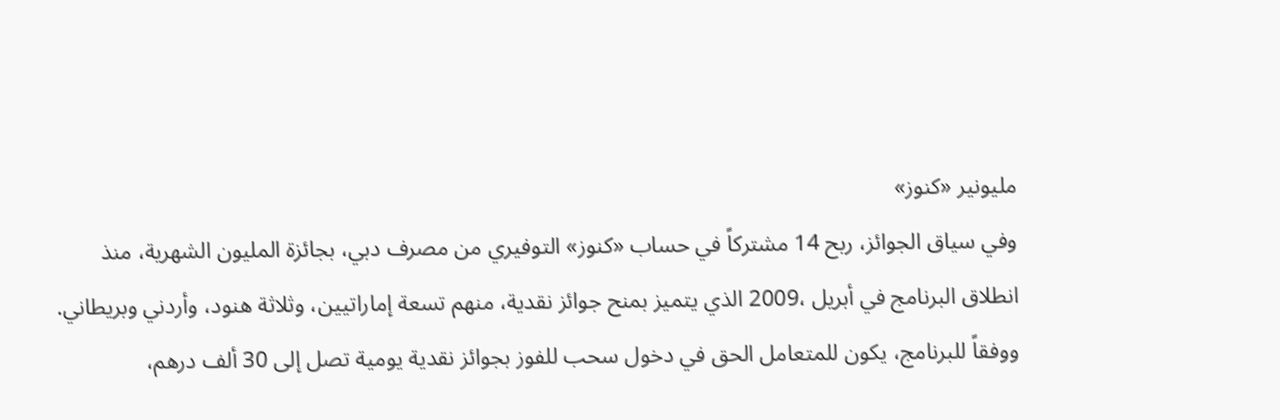مليونير «كنوز»
وفي سياق الجوائز، ربح 14 مشتركاً في حساب «كنوز» التوفيري من مصرف دبي، بجائزة المليون الشهرية، منذ انطلاق البرنامج في أبريل ،2009 الذي يتميز بمنح جوائز نقدية، منهم تسعة إماراتيين، وثلاثة هنود، وأردني وبريطاني.
ووفقاً للبرنامج، يكون للمتعامل الحق في دخول سحب للفوز بجوائز نقدية يومية تصل إلى 30 ألف درهم،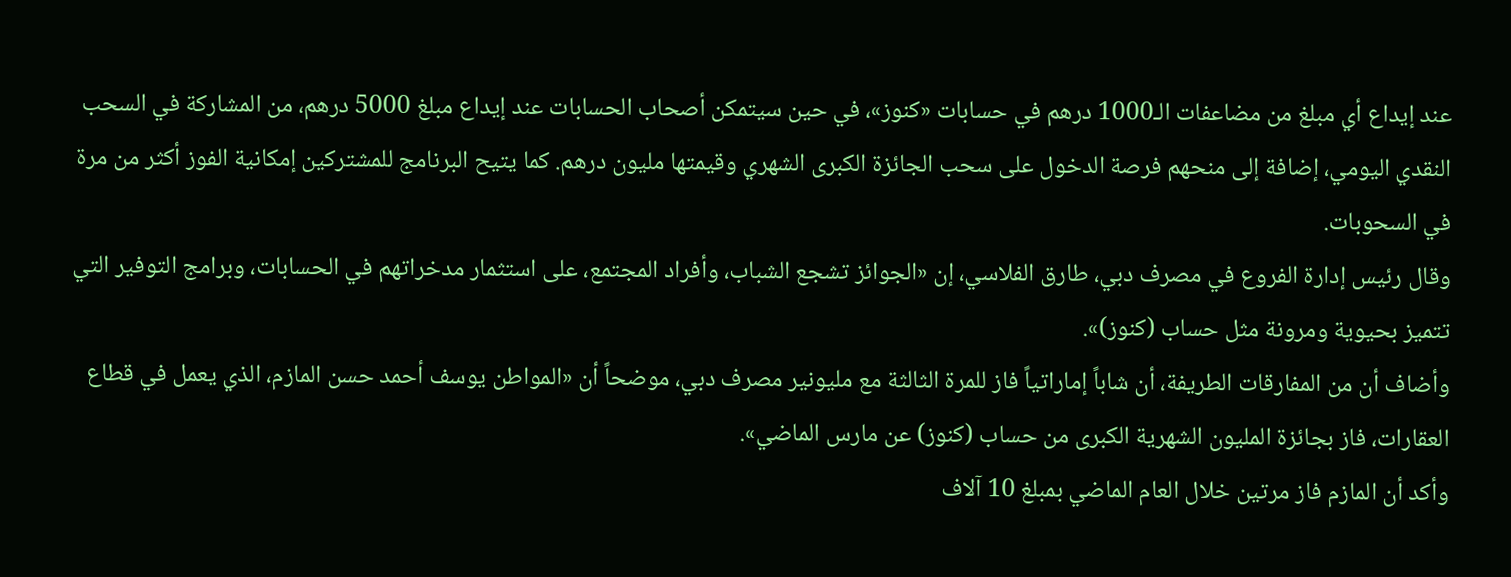عند إيداع أي مبلغ من مضاعفات الـ1000 درهم في حسابات «كنوز»، في حين سيتمكن أصحاب الحسابات عند إيداع مبلغ 5000 درهم، من المشاركة في السحب النقدي اليومي، إضافة إلى منحهم فرصة الدخول على سحب الجائزة الكبرى الشهري وقيمتها مليون درهم. كما يتيح البرنامج للمشتركين إمكانية الفوز أكثر من مرة في السحوبات.
وقال رئيس إدارة الفروع في مصرف دبي، طارق الفلاسي، إن «الجوائز تشجع الشباب، وأفراد المجتمع، على استثمار مدخراتهم في الحسابات، وبرامج التوفير التي تتميز بحيوية ومرونة مثل حساب (كنوز)».
وأضاف أن من المفارقات الطريفة، أن شاباً إماراتياً فاز للمرة الثالثة مع مليونير مصرف دبي، موضحاً أن «المواطن يوسف أحمد حسن المازم، الذي يعمل في قطاع العقارات، فاز بجائزة المليون الشهرية الكبرى من حساب (كنوز) عن مارس الماضي».
وأكد أن المازم فاز مرتين خلال العام الماضي بمبلغ 10 آلاف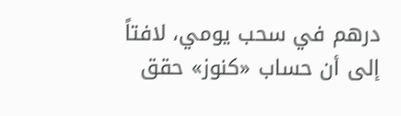درهم في سحب يومي، لافتاً إلى أن حساب «كنوز» حقق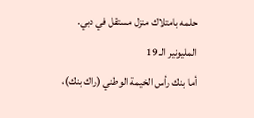حلمه بامتلاك منزل مستقل في دبي.
المليونير الـ 19
أما بنك رأس الخيمة الوطني (راك بنك)،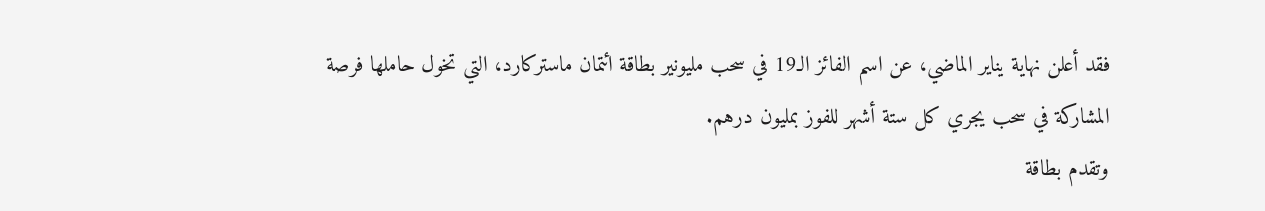فقد أعلن نهاية يناير الماضي، عن اسم الفائز الـ19 في سحب مليونير بطاقة ائتمان ماستركارد، التي تخول حاملها فرصة المشاركة في سحب يجري كل ستة أشهر للفوز بمليون درهم.
وتقدم بطاقة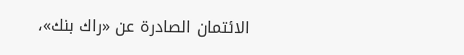الائتمان الصادرة عن «راك بنك»،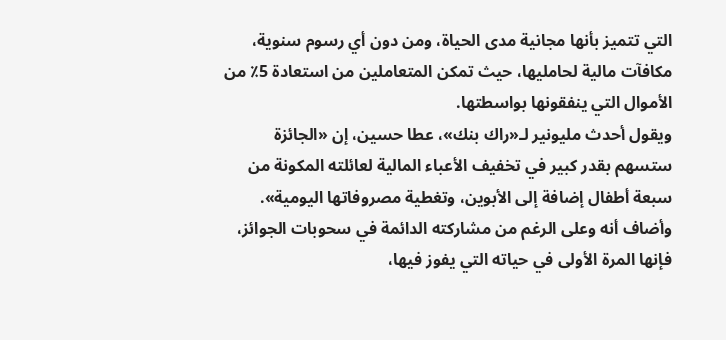التي تتميز بأنها مجانية مدى الحياة، ومن دون أي رسوم سنوية، مكافآت مالية لحامليها، حيث تمكن المتعاملين من استعادة 5٪ من الأموال التي ينفقونها بواسطتها.
ويقول أحدث مليونير لـ«راك بنك»، عطا حسين، إن «الجائزة ستسهم بقدر كبير في تخفيف الأعباء المالية لعائلته المكونة من سبعة أطفال إضافة إلى الأبوين، وتغطية مصروفاتها اليومية». وأضاف أنه وعلى الرغم من مشاركته الدائمة في سحوبات الجوائز، فإنها المرة الأولى في حياته التي يفوز فيها،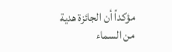مؤكداً أن الجائزة هدية من السماء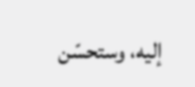إليه، وستحسّن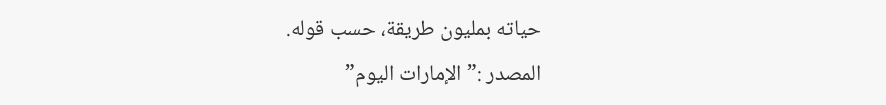حياته بمليون طريقة، حسب قوله.
المصدر :”الإمارات اليوم”